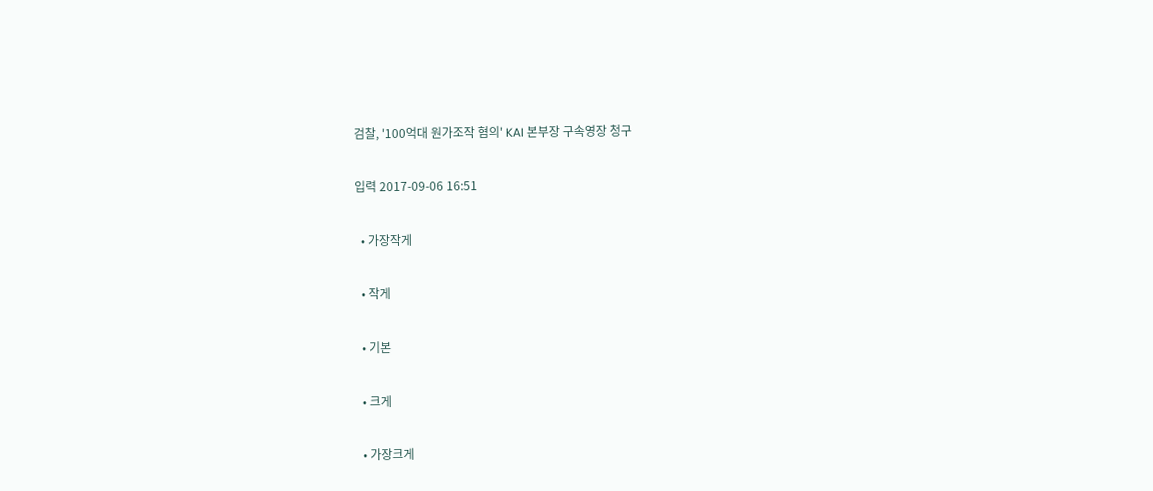검찰, '100억대 원가조작 혐의' KAI 본부장 구속영장 청구

입력 2017-09-06 16:51

  • 가장작게

  • 작게

  • 기본

  • 크게

  • 가장크게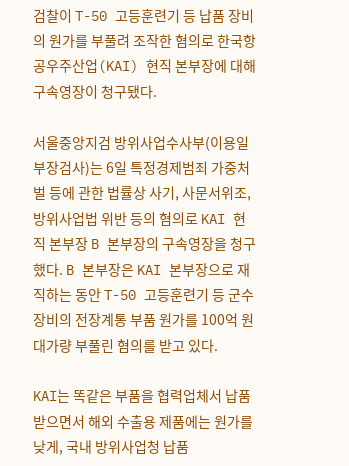검찰이 T-50 고등훈련기 등 납품 장비의 원가를 부풀려 조작한 혐의로 한국항공우주산업(KAI) 현직 본부장에 대해 구속영장이 청구됐다.

서울중앙지검 방위사업수사부(이용일 부장검사)는 6일 특정경제범죄 가중처벌 등에 관한 법률상 사기, 사문서위조, 방위사업법 위반 등의 혐의로 KAI 현직 본부장 B 본부장의 구속영장을 청구했다. B 본부장은 KAI 본부장으로 재직하는 동안 T-50 고등훈련기 등 군수 장비의 전장계통 부품 원가를 100억 원대가량 부풀린 혐의를 받고 있다.

KAI는 똑같은 부품을 협력업체서 납품받으면서 해외 수출용 제품에는 원가를 낮게, 국내 방위사업청 납품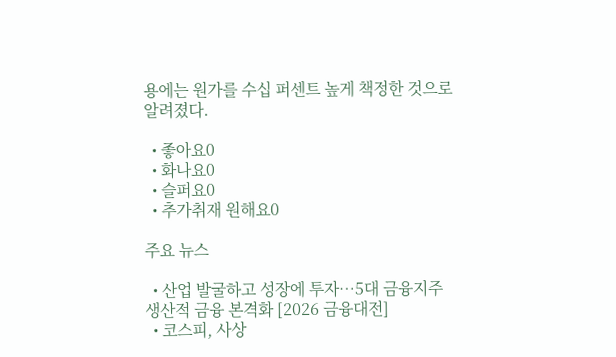용에는 원가를 수십 퍼센트 높게 책정한 것으로 알려졌다.

  • 좋아요0
  • 화나요0
  • 슬퍼요0
  • 추가취재 원해요0

주요 뉴스

  • 산업 발굴하고 성장에 투자⋯5대 금융지주 생산적 금융 본격화 [2026 금융대전]
  • 코스피, 사상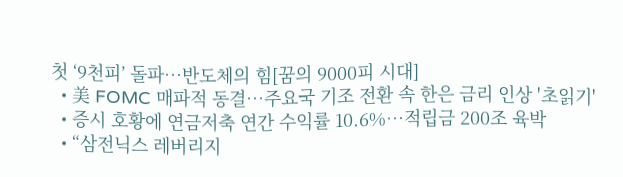첫 ‘9천피’ 돌파…반도체의 힘[꿈의 9000피 시대]
  • 美 FOMC 매파적 동결…주요국 기조 전환 속 한은 금리 인상 '초읽기'
  • 증시 호황에 연금저축 연간 수익률 10.6%…적립금 200조 육박
  • “삼전닉스 레버리지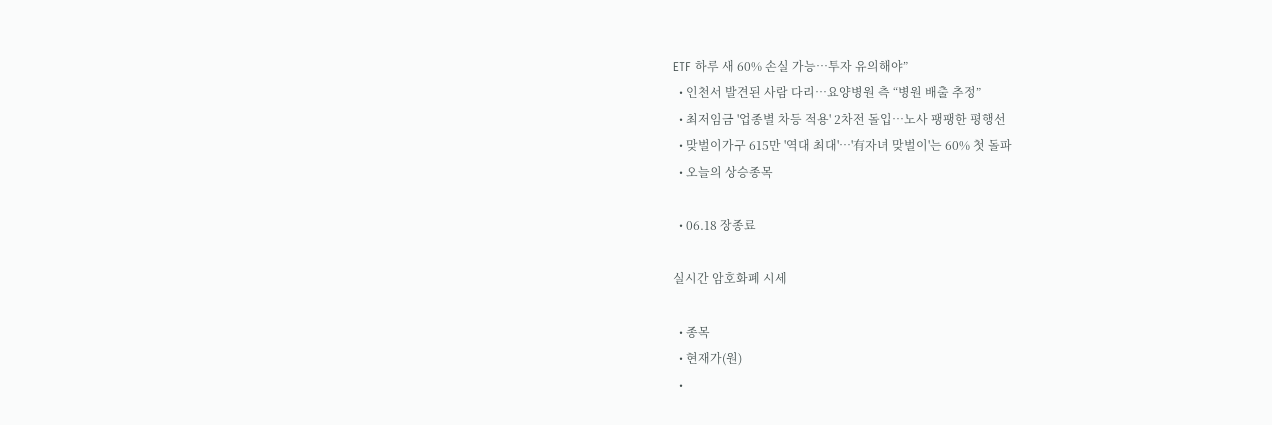ETF 하루 새 60% 손실 가능…투자 유의해야”
  • 인천서 발견된 사람 다리…요양병원 측 “병원 배출 추정”
  • 최저임금 '업종별 차등 적용' 2차전 돌입⋯노사 팽팽한 평행선
  • 맞벌이가구 615만 '역대 최대'…'有자녀 맞벌이'는 60% 첫 돌파
  • 오늘의 상승종목

  • 06.18 장종료

실시간 암호화폐 시세

  • 종목
  • 현재가(원)
  •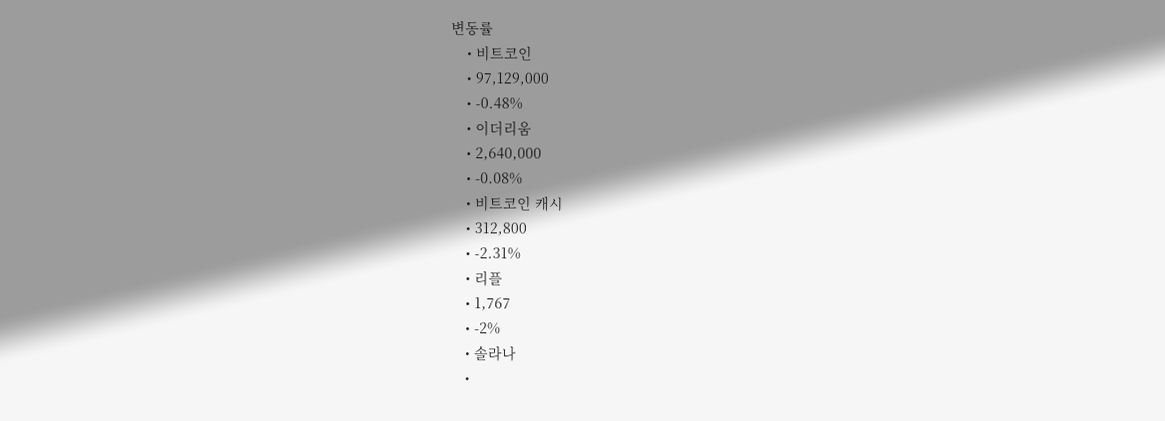변동률
    • 비트코인
    • 97,129,000
    • -0.48%
    • 이더리움
    • 2,640,000
    • -0.08%
    • 비트코인 캐시
    • 312,800
    • -2.31%
    • 리플
    • 1,767
    • -2%
    • 솔라나
    •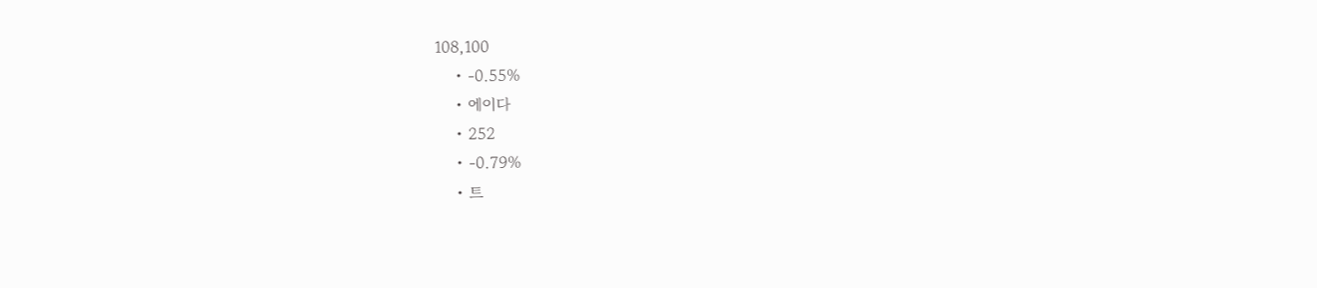108,100
    • -0.55%
    • 에이다
    • 252
    • -0.79%
    • 트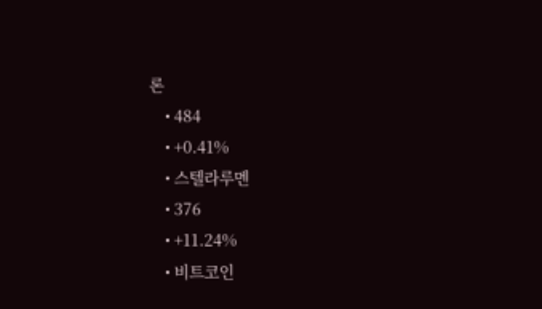론
    • 484
    • +0.41%
    • 스텔라루멘
    • 376
    • +11.24%
    • 비트코인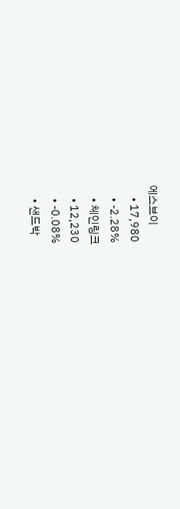에스브이
    • 17,980
    • -2.28%
    • 체인링크
    • 12,230
    • -0.08%
    • 샌드박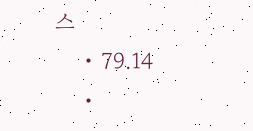스
    • 79.14
    •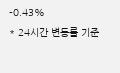-0.43%
* 24시간 변동률 기준